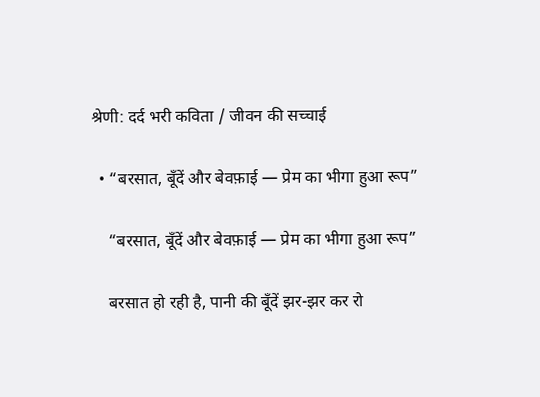श्रेणी: दर्द भरी कविता / जीवन की सच्चाई

  • “बरसात, बूँदें और बेवफ़ाई — प्रेम का भीगा हुआ रूप”

    “बरसात, बूँदें और बेवफ़ाई — प्रेम का भीगा हुआ रूप”

    बरसात हो रही है, पानी की बूँदें झर-झर कर रो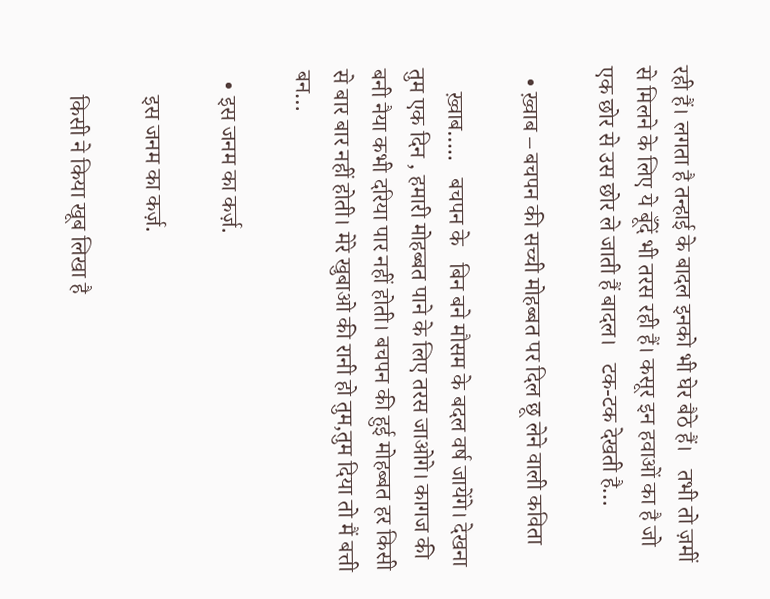रही हैं। लगता है तन्हाई के बादल इनको भी घेर बैठे हैं।   तभी तो ज़मीं से मिलने के लिए ये बूँदें भी तरस रही हैं। कसूर इन हवाओं का है जो एक छोर से उस छोर ले जाती हैं बादल।   टक-टक देखती है…

  • ख़्वाब – बचपन की सच्ची मोहब्बत पर दिल छू लेने वाली कविता

    ख़्वाब…..   बचपन के   बिन बने मौसम के बदल वर्ष जायेंगे। देखना तुम एक दिन , हमारी मोहब्बत पाने के लिए तरस जाओगे। कागज की बनी नैया कभी दरिया पार नहीं होती। बचपन की हुई मोहब्बत हर किसी से बार बार नहीं होती। मेरे खुबाओ की रानी हो तुम,तुम दिया तो मैं बत्ती बन…

  • इस जनम का कर्ज़.

    इस जनम का कर्ज़.

    किसी ने किया खूब लिखा है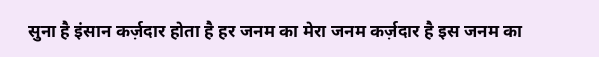सुना है इंसान कर्ज़दार होता है हर जनम का मेरा जनम कर्ज़दार है इस जनम का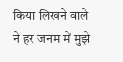किया लिखने वाले ने हर जनम में मुझे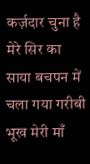कर्ज़दार चुना है मेरे सिर का साया बचपन में चला गया गरीबी भूख मेरी माँ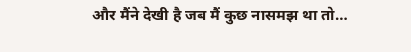और मैंने देखी है जब मैं कुछ नासमझ था तो…